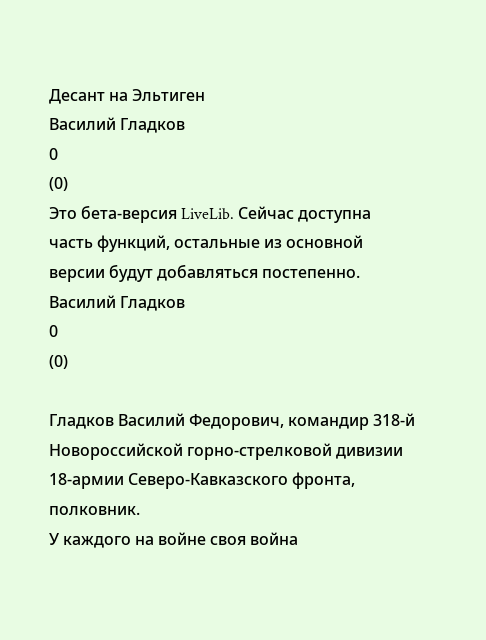Десант на Эльтиген
Василий Гладков
0
(0)
Это бета-версия LiveLib. Сейчас доступна часть функций, остальные из основной версии будут добавляться постепенно.
Василий Гладков
0
(0)

Гладков Василий Федорович, командир 318-й Новороссийской горно-стрелковой дивизии 18-армии Северо-Кавказского фронта, полковник.
У каждого на войне своя война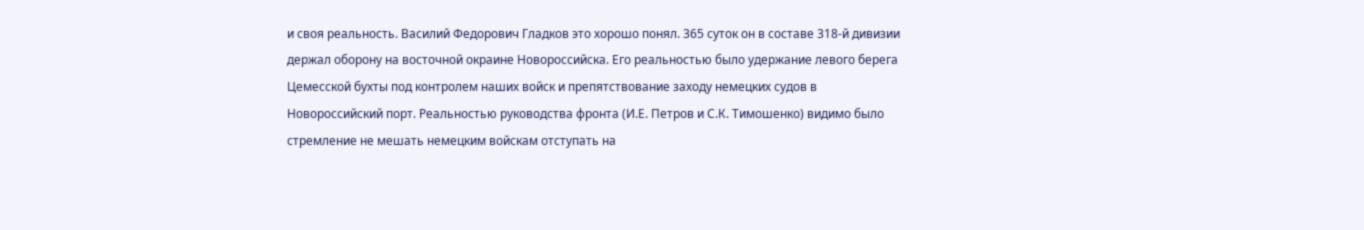и своя реальность. Василий Федорович Гладков это хорошо понял. 365 суток он в составе 318-й дивизии держал оборону на восточной окраине Новороссийска. Его реальностью было удержание левого берега Цемесской бухты под контролем наших войск и препятствование заходу немецких судов в Новороссийский порт. Реальностью руководства фронта (И.Е. Петров и С.К. Тимошенко) видимо было стремление не мешать немецким войскам отступать на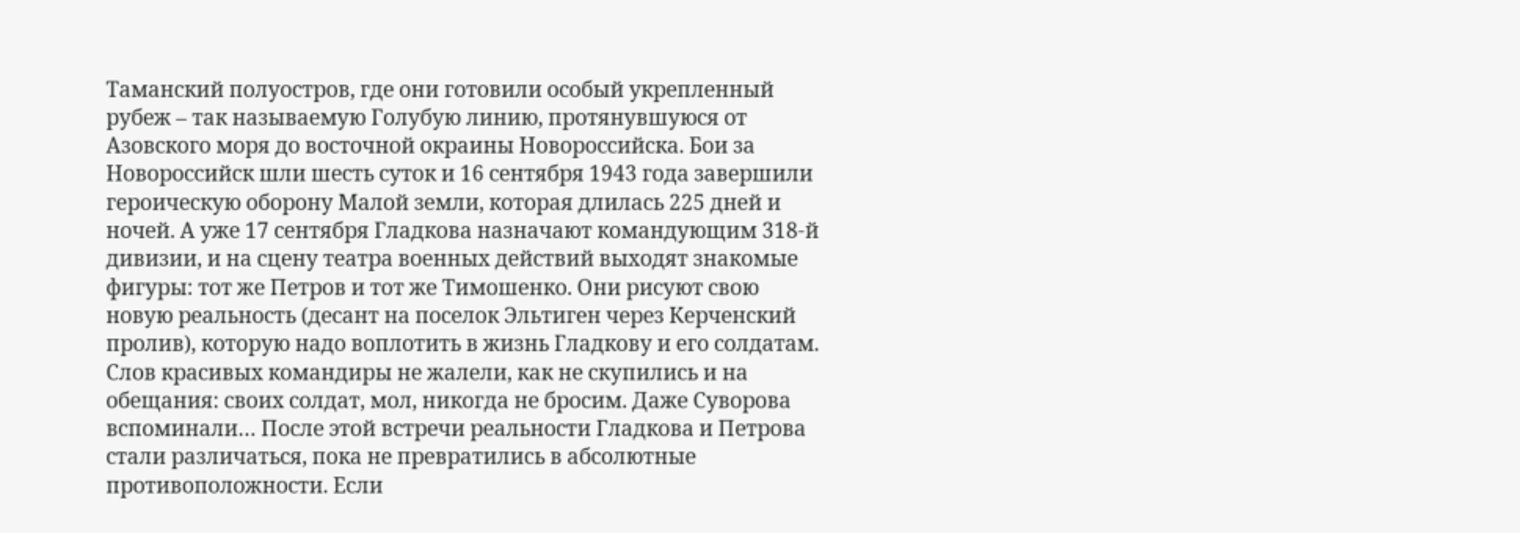Таманский полуостров, где они готовили особый укрепленный рубеж – так называемую Голубую линию, протянувшуюся от Азовского моря до восточной окраины Новороссийска. Бои за Новороссийск шли шесть суток и 16 сентября 1943 года завершили героическую оборону Малой земли, которая длилась 225 дней и ночей. А уже 17 сентября Гладкова назначают командующим 318-й дивизии, и на сцену театра военных действий выходят знакомые фигуры: тот же Петров и тот же Тимошенко. Они рисуют свою новую реальность (десант на поселок Эльтиген через Керченский пролив), которую надо воплотить в жизнь Гладкову и его солдатам. Слов красивых командиры не жалели, как не скупились и на обещания: своих солдат, мол, никогда не бросим. Даже Суворова вспоминали… После этой встречи реальности Гладкова и Петрова стали различаться, пока не превратились в абсолютные противоположности. Если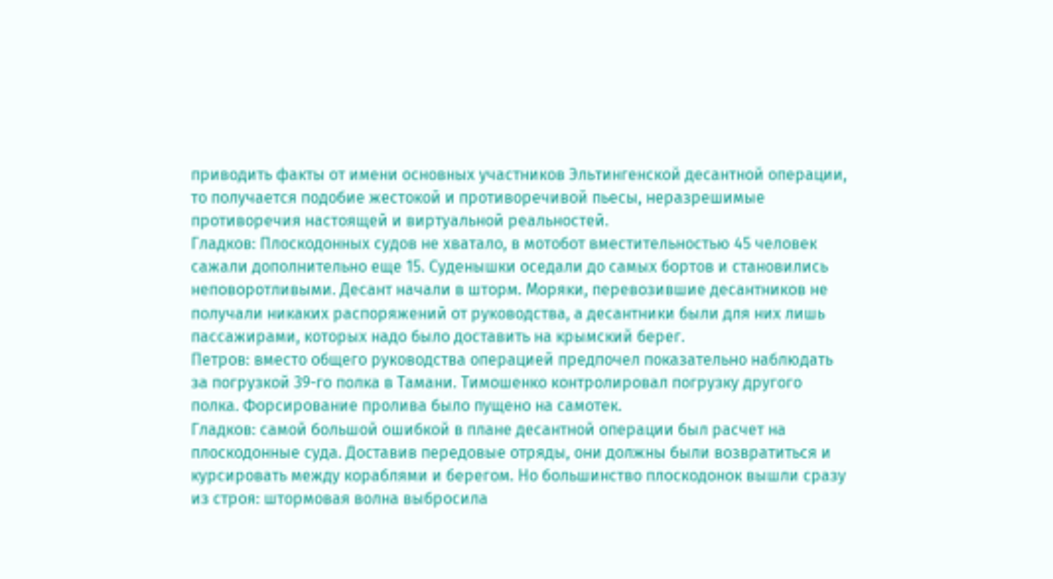приводить факты от имени основных участников Эльтингенской десантной операции, то получается подобие жестокой и противоречивой пьесы, неразрешимые противоречия настоящей и виртуальной реальностей.
Гладков: Плоскодонных судов не хватало, в мотобот вместительностью 45 человек сажали дополнительно еще 15. Суденышки оседали до самых бортов и становились неповоротливыми. Десант начали в шторм. Моряки, перевозившие десантников не получали никаких распоряжений от руководства, а десантники были для них лишь пассажирами, которых надо было доставить на крымский берег.
Петров: вместо общего руководства операцией предпочел показательно наблюдать за погрузкой 39-го полка в Тамани. Тимошенко контролировал погрузку другого полка. Форсирование пролива было пущено на самотек.
Гладков: самой большой ошибкой в плане десантной операции был расчет на плоскодонные суда. Доставив передовые отряды, они должны были возвратиться и курсировать между кораблями и берегом. Но большинство плоскодонок вышли сразу из строя: штормовая волна выбросила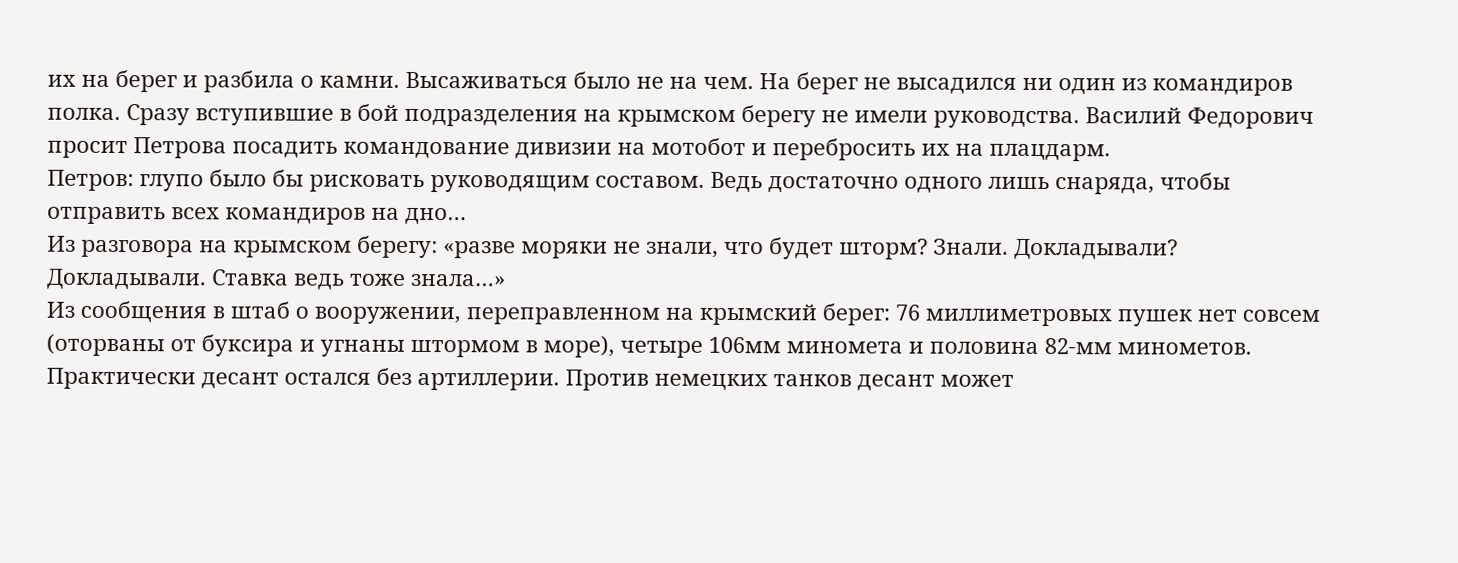их на берег и разбила о камни. Высаживаться было не на чем. На берег не высадился ни один из командиров полка. Сразу вступившие в бой подразделения на крымском берегу не имели руководства. Василий Федорович просит Петрова посадить командование дивизии на мотобот и перебросить их на плацдарм.
Петров: глупо было бы рисковать руководящим составом. Ведь достаточно одного лишь снаряда, чтобы отправить всех командиров на дно…
Из разговора на крымском берегу: «разве моряки не знали, что будет шторм? Знали. Докладывали? Докладывали. Ставка ведь тоже знала…»
Из сообщения в штаб о вооружении, переправленном на крымский берег: 76 миллиметровых пушек нет совсем (оторваны от буксира и угнаны штормом в море), четыре 106мм миномета и половина 82-мм минометов. Практически десант остался без артиллерии. Против немецких танков десант может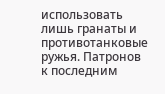использовать лишь гранаты и противотанковые ружья. Патронов к последним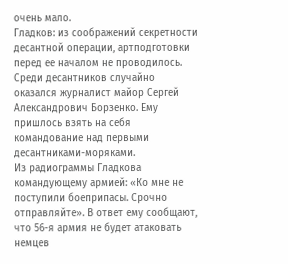очень мало.
Гладков: из соображений секретности десантной операции, артподготовки перед ее началом не проводилось. Среди десантников случайно оказался журналист майор Сергей Александрович Борзенко. Ему пришлось взять на себя командование над первыми десантниками-моряками.
Из радиограммы Гладкова командующему армией: «Ко мне не поступили боеприпасы. Срочно отправляйте». В ответ ему сообщают, что 56-я армия не будет атаковать немцев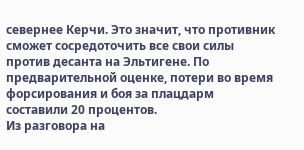севернее Керчи. Это значит, что противник сможет сосредоточить все свои силы против десанта на Эльтигене. По предварительной оценке, потери во время форсирования и боя за плацдарм составили 20 процентов.
Из разговора на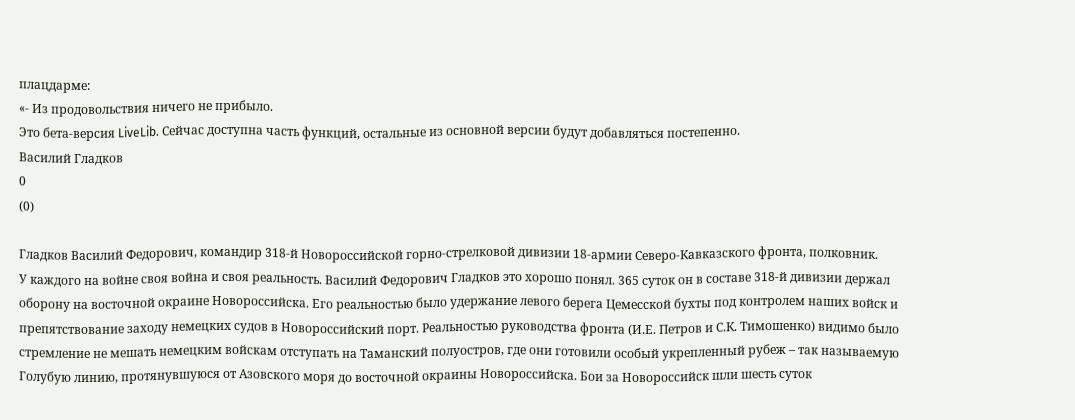плацдарме:
«- Из продовольствия ничего не прибыло.
Это бета-версия LiveLib. Сейчас доступна часть функций, остальные из основной версии будут добавляться постепенно.
Василий Гладков
0
(0)

Гладков Василий Федорович, командир 318-й Новороссийской горно-стрелковой дивизии 18-армии Северо-Кавказского фронта, полковник.
У каждого на войне своя война и своя реальность. Василий Федорович Гладков это хорошо понял. 365 суток он в составе 318-й дивизии держал оборону на восточной окраине Новороссийска. Его реальностью было удержание левого берега Цемесской бухты под контролем наших войск и препятствование заходу немецких судов в Новороссийский порт. Реальностью руководства фронта (И.Е. Петров и С.К. Тимошенко) видимо было стремление не мешать немецким войскам отступать на Таманский полуостров, где они готовили особый укрепленный рубеж – так называемую Голубую линию, протянувшуюся от Азовского моря до восточной окраины Новороссийска. Бои за Новороссийск шли шесть суток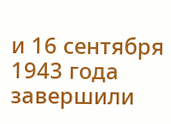и 16 сентября 1943 года завершили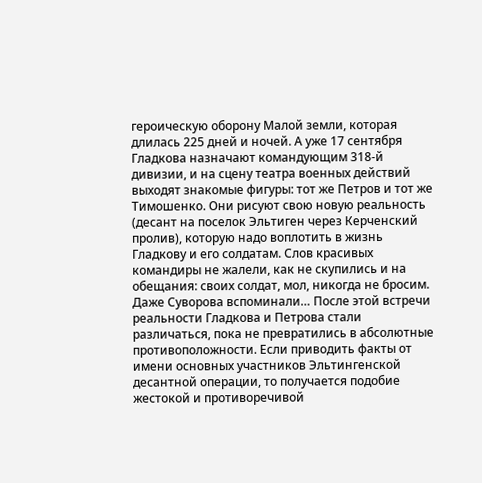героическую оборону Малой земли, которая длилась 225 дней и ночей. А уже 17 сентября Гладкова назначают командующим 318-й дивизии, и на сцену театра военных действий выходят знакомые фигуры: тот же Петров и тот же Тимошенко. Они рисуют свою новую реальность (десант на поселок Эльтиген через Керченский пролив), которую надо воплотить в жизнь Гладкову и его солдатам. Слов красивых командиры не жалели, как не скупились и на обещания: своих солдат, мол, никогда не бросим. Даже Суворова вспоминали… После этой встречи реальности Гладкова и Петрова стали различаться, пока не превратились в абсолютные противоположности. Если приводить факты от имени основных участников Эльтингенской десантной операции, то получается подобие жестокой и противоречивой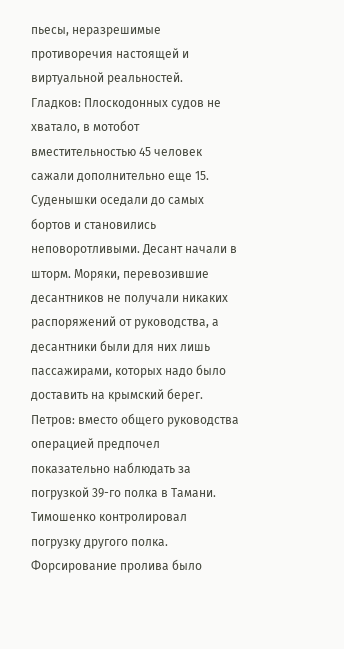пьесы, неразрешимые противоречия настоящей и виртуальной реальностей.
Гладков: Плоскодонных судов не хватало, в мотобот вместительностью 45 человек сажали дополнительно еще 15. Суденышки оседали до самых бортов и становились неповоротливыми. Десант начали в шторм. Моряки, перевозившие десантников не получали никаких распоряжений от руководства, а десантники были для них лишь пассажирами, которых надо было доставить на крымский берег.
Петров: вместо общего руководства операцией предпочел показательно наблюдать за погрузкой 39-го полка в Тамани. Тимошенко контролировал погрузку другого полка. Форсирование пролива было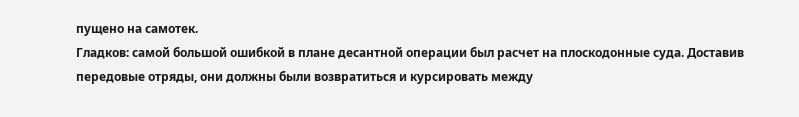пущено на самотек.
Гладков: самой большой ошибкой в плане десантной операции был расчет на плоскодонные суда. Доставив передовые отряды, они должны были возвратиться и курсировать между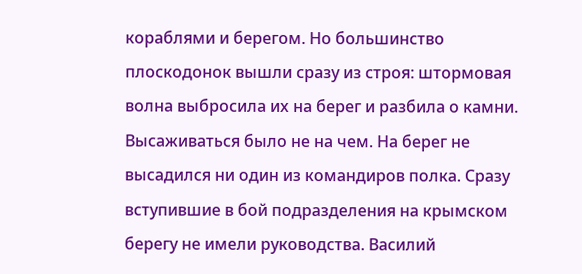кораблями и берегом. Но большинство плоскодонок вышли сразу из строя: штормовая волна выбросила их на берег и разбила о камни. Высаживаться было не на чем. На берег не высадился ни один из командиров полка. Сразу вступившие в бой подразделения на крымском берегу не имели руководства. Василий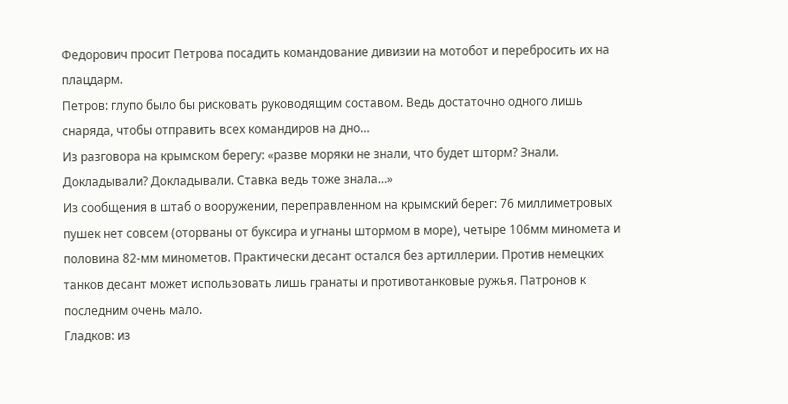Федорович просит Петрова посадить командование дивизии на мотобот и перебросить их на плацдарм.
Петров: глупо было бы рисковать руководящим составом. Ведь достаточно одного лишь снаряда, чтобы отправить всех командиров на дно…
Из разговора на крымском берегу: «разве моряки не знали, что будет шторм? Знали. Докладывали? Докладывали. Ставка ведь тоже знала…»
Из сообщения в штаб о вооружении, переправленном на крымский берег: 76 миллиметровых пушек нет совсем (оторваны от буксира и угнаны штормом в море), четыре 106мм миномета и половина 82-мм минометов. Практически десант остался без артиллерии. Против немецких танков десант может использовать лишь гранаты и противотанковые ружья. Патронов к последним очень мало.
Гладков: из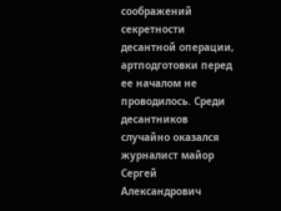соображений секретности десантной операции, артподготовки перед ее началом не проводилось. Среди десантников случайно оказался журналист майор Сергей Александрович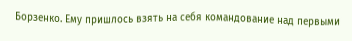Борзенко. Ему пришлось взять на себя командование над первыми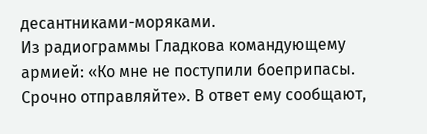десантниками-моряками.
Из радиограммы Гладкова командующему армией: «Ко мне не поступили боеприпасы. Срочно отправляйте». В ответ ему сообщают,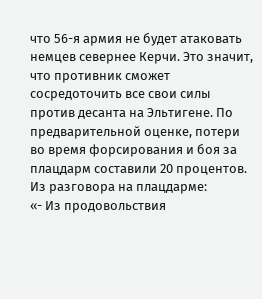что 56-я армия не будет атаковать немцев севернее Керчи. Это значит, что противник сможет сосредоточить все свои силы против десанта на Эльтигене. По предварительной оценке, потери во время форсирования и боя за плацдарм составили 20 процентов.
Из разговора на плацдарме:
«- Из продовольствия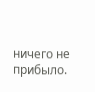ничего не прибыло.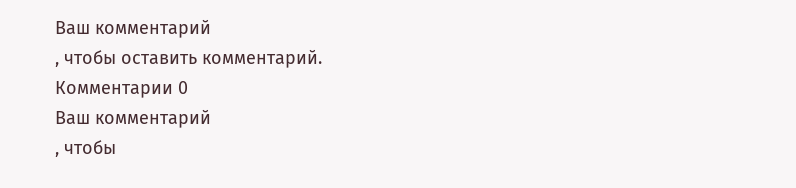Ваш комментарий
, чтобы оставить комментарий.
Комментарии 0
Ваш комментарий
, чтобы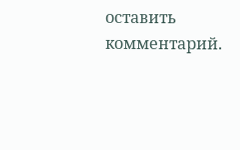оставить комментарий.